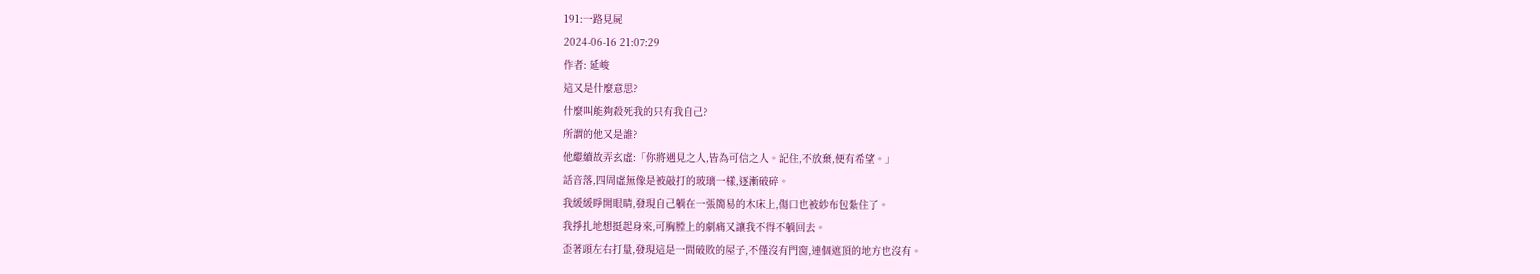191:一路見屍
2024-06-16 21:07:29
作者: 延峻
這又是什麼意思?
什麼叫能夠殺死我的只有我自己?
所謂的他又是誰?
他繼續故弄玄虛:「你將遇見之人,皆為可信之人。記住,不放棄,便有希望。」
話音落,四周虛無像是被敲打的玻璃一樣,逐漸破碎。
我緩緩睜開眼睛,發現自己躺在一張簡易的木床上,傷口也被紗布包紮住了。
我掙扎地想挺起身來,可胸膛上的劇痛又讓我不得不躺回去。
歪著頭左右打量,發現這是一間破敗的屋子,不僅沒有門窗,連個遮頂的地方也沒有。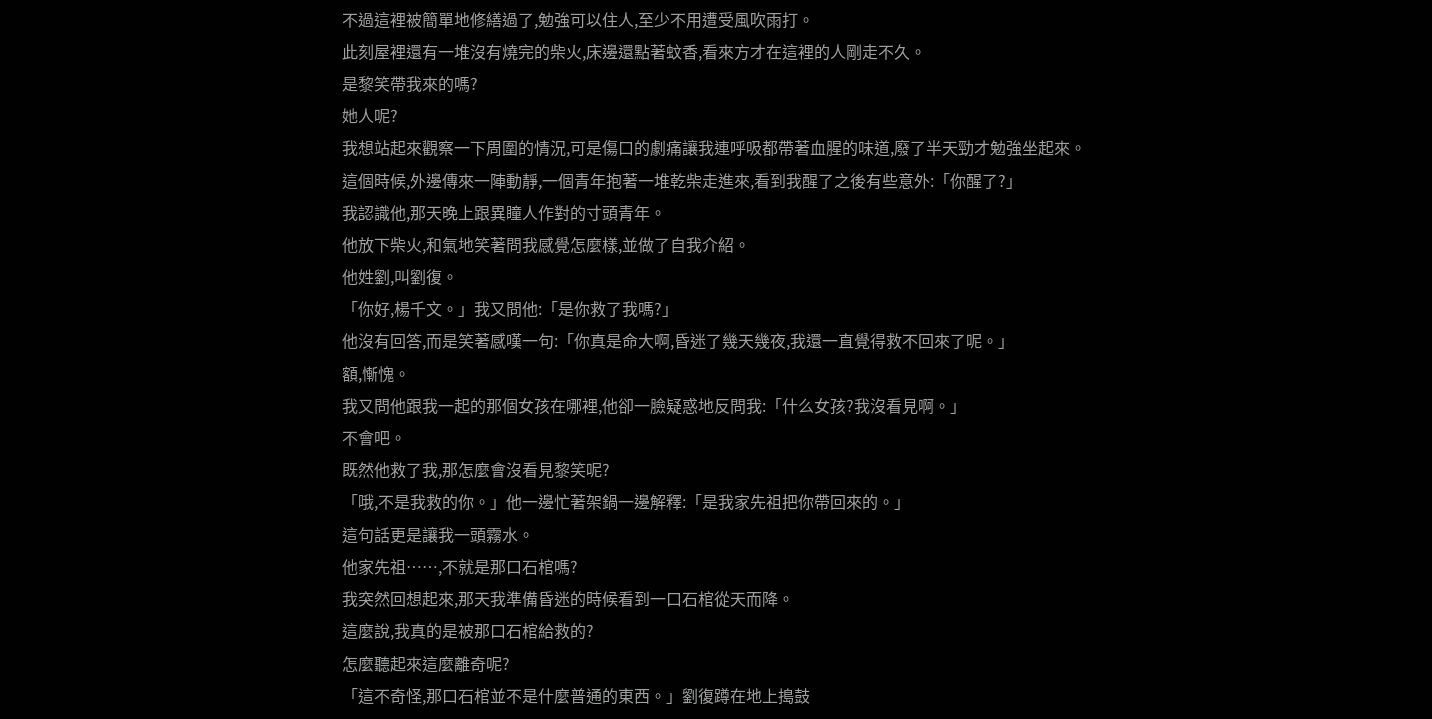不過這裡被簡單地修繕過了,勉強可以住人,至少不用遭受風吹雨打。
此刻屋裡還有一堆沒有燒完的柴火,床邊還點著蚊香,看來方才在這裡的人剛走不久。
是黎笑帶我來的嗎?
她人呢?
我想站起來觀察一下周圍的情況,可是傷口的劇痛讓我連呼吸都帶著血腥的味道,廢了半天勁才勉強坐起來。
這個時候,外邊傳來一陣動靜,一個青年抱著一堆乾柴走進來,看到我醒了之後有些意外:「你醒了?」
我認識他,那天晚上跟異瞳人作對的寸頭青年。
他放下柴火,和氣地笑著問我感覺怎麼樣,並做了自我介紹。
他姓劉,叫劉復。
「你好,楊千文。」我又問他:「是你救了我嗎?」
他沒有回答,而是笑著感嘆一句:「你真是命大啊,昏迷了幾天幾夜,我還一直覺得救不回來了呢。」
額,慚愧。
我又問他跟我一起的那個女孩在哪裡,他卻一臉疑惑地反問我:「什么女孩?我沒看見啊。」
不會吧。
既然他救了我,那怎麼會沒看見黎笑呢?
「哦,不是我救的你。」他一邊忙著架鍋一邊解釋:「是我家先祖把你帶回來的。」
這句話更是讓我一頭霧水。
他家先祖……,不就是那口石棺嗎?
我突然回想起來,那天我準備昏迷的時候看到一口石棺從天而降。
這麼說,我真的是被那口石棺給救的?
怎麼聽起來這麼離奇呢?
「這不奇怪,那口石棺並不是什麼普通的東西。」劉復蹲在地上搗鼓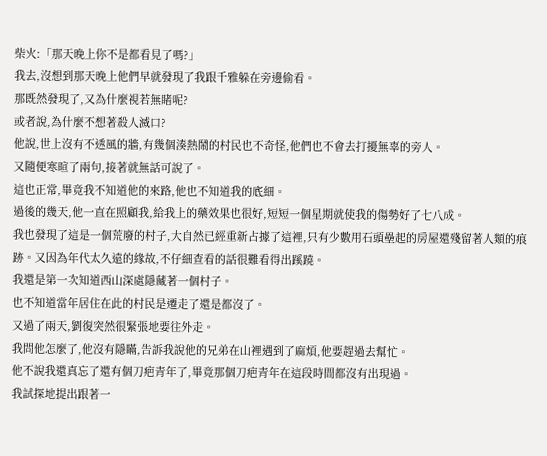柴火:「那天晚上你不是都看見了嗎?」
我去,沒想到那天晚上他們早就發現了我跟千雅躲在旁邊偷看。
那既然發現了,又為什麼視若無睹呢?
或者說,為什麼不想著殺人滅口?
他說,世上沒有不透風的牆,有幾個湊熱鬧的村民也不奇怪,他們也不會去打擾無辜的旁人。
又隨便寒暄了兩句,接著就無話可說了。
這也正常,畢竟我不知道他的來路,他也不知道我的底細。
過後的幾天,他一直在照顧我,給我上的藥效果也很好,短短一個星期就使我的傷勢好了七八成。
我也發現了這是一個荒廢的村子,大自然已經重新占據了這裡,只有少數用石頭壘起的房屋還殘留著人類的痕跡。又因為年代太久遠的緣故,不仔細查看的話很難看得出蹊蹺。
我還是第一次知道西山深處隱藏著一個村子。
也不知道當年居住在此的村民是遷走了還是都沒了。
又過了兩天,劉復突然很緊張地要往外走。
我問他怎麼了,他沒有隱瞞,告訴我說他的兄弟在山裡遇到了麻煩,他要趕過去幫忙。
他不說我還真忘了還有個刀疤青年了,畢竟那個刀疤青年在這段時間都沒有出現過。
我試探地提出跟著一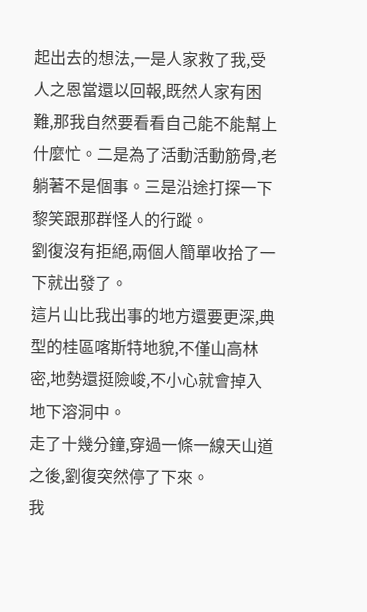起出去的想法,一是人家救了我,受人之恩當還以回報,既然人家有困難,那我自然要看看自己能不能幫上什麼忙。二是為了活動活動筋骨,老躺著不是個事。三是沿途打探一下黎笑跟那群怪人的行蹤。
劉復沒有拒絕,兩個人簡單收拾了一下就出發了。
這片山比我出事的地方還要更深,典型的桂區喀斯特地貌,不僅山高林密,地勢還挺險峻,不小心就會掉入地下溶洞中。
走了十幾分鐘,穿過一條一線天山道之後,劉復突然停了下來。
我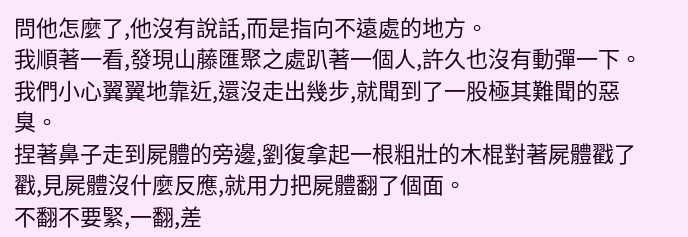問他怎麼了,他沒有說話,而是指向不遠處的地方。
我順著一看,發現山藤匯聚之處趴著一個人,許久也沒有動彈一下。
我們小心翼翼地靠近,還沒走出幾步,就聞到了一股極其難聞的惡臭。
捏著鼻子走到屍體的旁邊,劉復拿起一根粗壯的木棍對著屍體戳了戳,見屍體沒什麼反應,就用力把屍體翻了個面。
不翻不要緊,一翻,差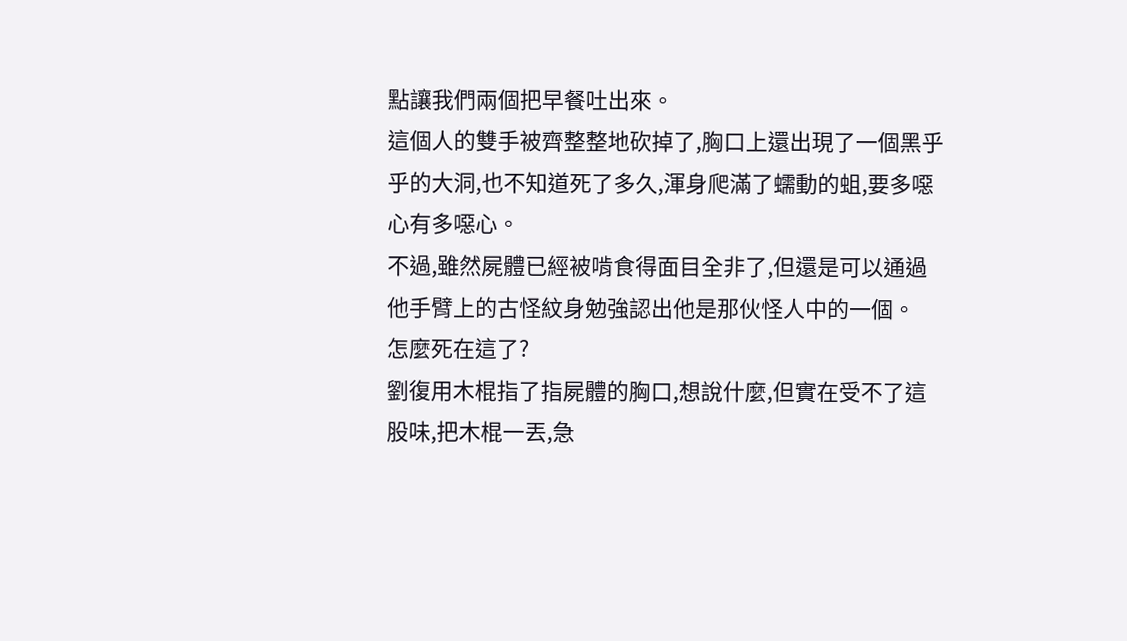點讓我們兩個把早餐吐出來。
這個人的雙手被齊整整地砍掉了,胸口上還出現了一個黑乎乎的大洞,也不知道死了多久,渾身爬滿了蠕動的蛆,要多噁心有多噁心。
不過,雖然屍體已經被啃食得面目全非了,但還是可以通過他手臂上的古怪紋身勉強認出他是那伙怪人中的一個。
怎麼死在這了?
劉復用木棍指了指屍體的胸口,想說什麼,但實在受不了這股味,把木棍一丟,急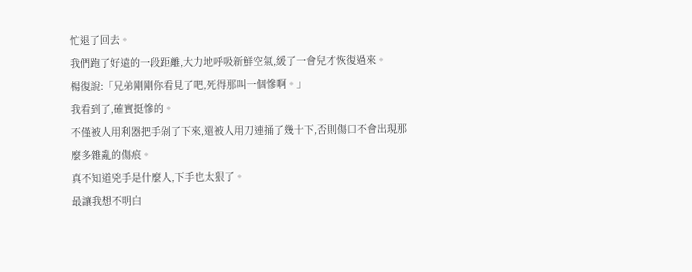忙退了回去。
我們跑了好遠的一段距離,大力地呼吸新鮮空氣,緩了一會兒才恢復過來。
楊復說:「兄弟剛剛你看見了吧,死得那叫一個慘啊。」
我看到了,確實挺慘的。
不僅被人用利器把手剁了下來,還被人用刀連捅了幾十下,否則傷口不會出現那麼多雜亂的傷痕。
真不知道兇手是什麼人,下手也太狠了。
最讓我想不明白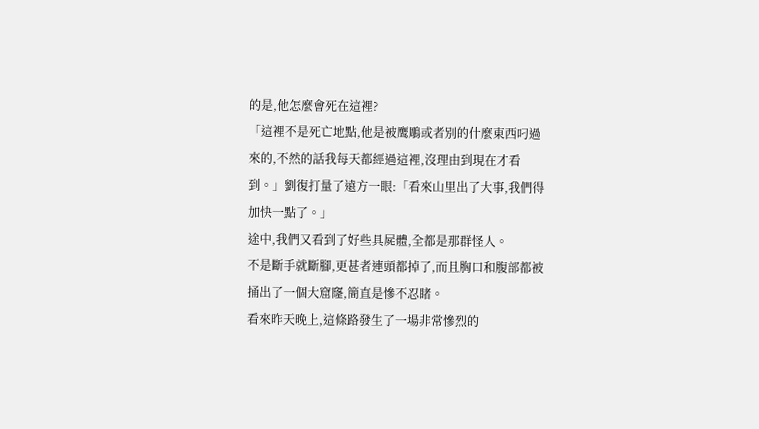的是,他怎麼會死在這裡?
「這裡不是死亡地點,他是被鹰鵰或者別的什麼東西叼過來的,不然的話我每天都經過這裡,沒理由到現在才看到。」劉復打量了遠方一眼:「看來山里出了大事,我們得加快一點了。」
途中,我們又看到了好些具屍體,全都是那群怪人。
不是斷手就斷腳,更甚者連頭都掉了,而且胸口和腹部都被捅出了一個大窟窿,簡直是慘不忍睹。
看來昨天晚上,這條路發生了一場非常慘烈的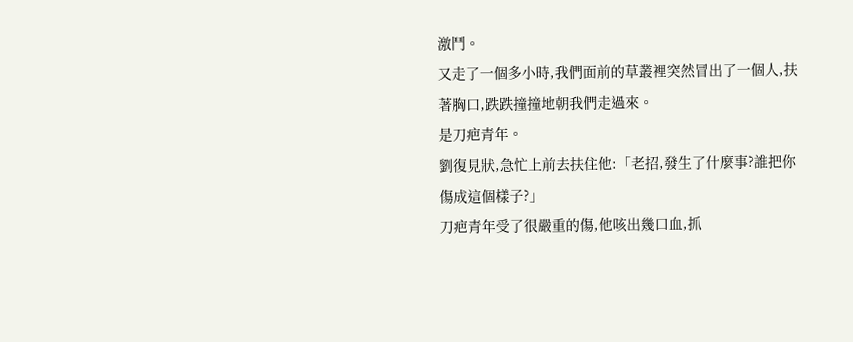激鬥。
又走了一個多小時,我們面前的草叢裡突然冒出了一個人,扶著胸口,跌跌撞撞地朝我們走過來。
是刀疤青年。
劉復見狀,急忙上前去扶住他:「老招,發生了什麼事?誰把你傷成這個樣子?」
刀疤青年受了很嚴重的傷,他咳出幾口血,抓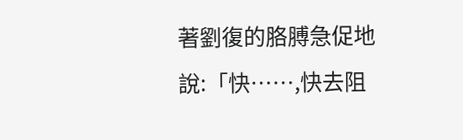著劉復的胳膊急促地說:「快……,快去阻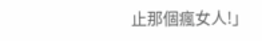止那個瘋女人!」